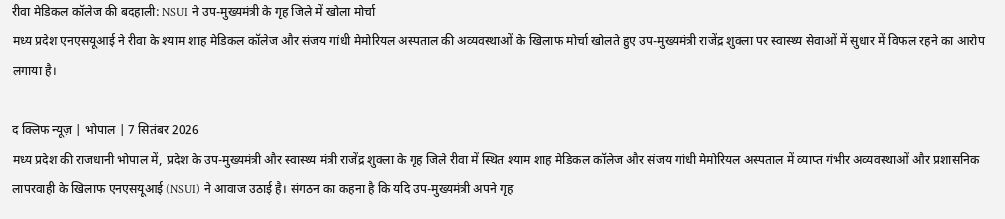रीवा मेडिकल कॉलेज की बदहाली: NSUI ने उप-मुख्यमंत्री के गृह जिले में खोला मोर्चा
मध्य प्रदेश एनएसयूआई ने रीवा के श्याम शाह मेडिकल कॉलेज और संजय गांधी मेमोरियल अस्पताल की अव्यवस्थाओं के खिलाफ मोर्चा खोलते हुए उप-मुख्यमंत्री राजेंद्र शुक्ला पर स्वास्थ्य सेवाओं में सुधार में विफल रहने का आरोप लगाया है।

द क्लिफ न्यूज़ | भोपाल | 7 सितंबर 2026
मध्य प्रदेश की राजधानी भोपाल में, प्रदेश के उप-मुख्यमंत्री और स्वास्थ्य मंत्री राजेंद्र शुक्ला के गृह जिले रीवा में स्थित श्याम शाह मेडिकल कॉलेज और संजय गांधी मेमोरियल अस्पताल में व्याप्त गंभीर अव्यवस्थाओं और प्रशासनिक लापरवाही के खिलाफ एनएसयूआई (NSUI) ने आवाज उठाई है। संगठन का कहना है कि यदि उप-मुख्यमंत्री अपने गृह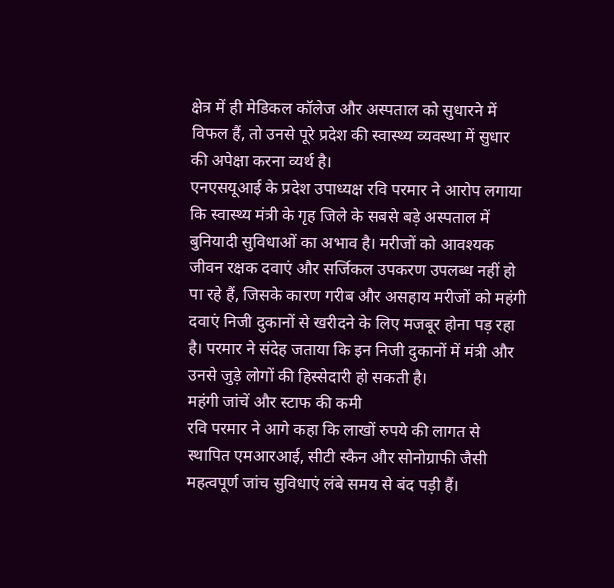क्षेत्र में ही मेडिकल कॉलेज और अस्पताल को सुधारने में विफल हैं, तो उनसे पूरे प्रदेश की स्वास्थ्य व्यवस्था में सुधार की अपेक्षा करना व्यर्थ है।
एनएसयूआई के प्रदेश उपाध्यक्ष रवि परमार ने आरोप लगाया कि स्वास्थ्य मंत्री के गृह जिले के सबसे बड़े अस्पताल में बुनियादी सुविधाओं का अभाव है। मरीजों को आवश्यक जीवन रक्षक दवाएं और सर्जिकल उपकरण उपलब्ध नहीं हो पा रहे हैं, जिसके कारण गरीब और असहाय मरीजों को महंगी दवाएं निजी दुकानों से खरीदने के लिए मजबूर होना पड़ रहा है। परमार ने संदेह जताया कि इन निजी दुकानों में मंत्री और उनसे जुड़े लोगों की हिस्सेदारी हो सकती है।
महंगी जांचें और स्टाफ की कमी
रवि परमार ने आगे कहा कि लाखों रुपये की लागत से स्थापित एमआरआई, सीटी स्कैन और सोनोग्राफी जैसी महत्वपूर्ण जांच सुविधाएं लंबे समय से बंद पड़ी हैं।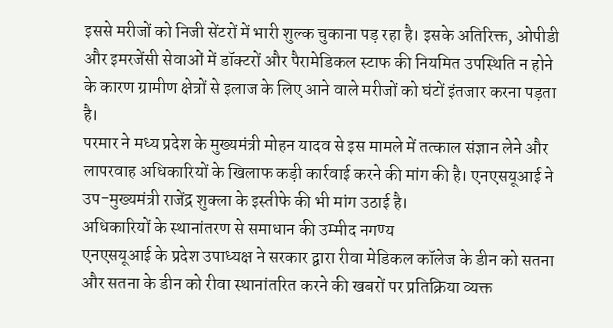इससे मरीजों को निजी सेंटरों में भारी शुल्क चुकाना पड़ रहा है। इसके अतिरिक्त, ओपीडी और इमरजेंसी सेवाओं में डॉक्टरों और पैरामेडिकल स्टाफ की नियमित उपस्थिति न होने के कारण ग्रामीण क्षेत्रों से इलाज के लिए आने वाले मरीजों को घंटों इंतजार करना पड़ता है।
परमार ने मध्य प्रदेश के मुख्यमंत्री मोहन यादव से इस मामले में तत्काल संज्ञान लेने और लापरवाह अधिकारियों के खिलाफ कड़ी कार्रवाई करने की मांग की है। एनएसयूआई ने उप-मुख्यमंत्री राजेंद्र शुक्ला के इस्तीफे की भी मांग उठाई है।
अधिकारियों के स्थानांतरण से समाधान की उम्मीद नगण्य
एनएसयूआई के प्रदेश उपाध्यक्ष ने सरकार द्वारा रीवा मेडिकल कॉलेज के डीन को सतना और सतना के डीन को रीवा स्थानांतरित करने की खबरों पर प्रतिक्रिया व्यक्त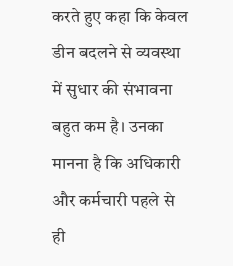करते हुए कहा कि केवल डीन बदलने से व्यवस्था में सुधार की संभावना बहुत कम है। उनका मानना है कि अधिकारी और कर्मचारी पहले से ही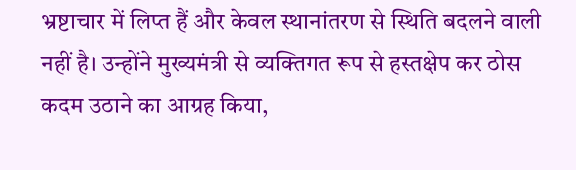भ्रष्टाचार में लिप्त हैं और केवल स्थानांतरण से स्थिति बदलने वाली नहीं है। उन्होंने मुख्यमंत्री से व्यक्तिगत रूप से हस्तक्षेप कर ठोस कदम उठाने का आग्रह किया,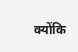क्योंकि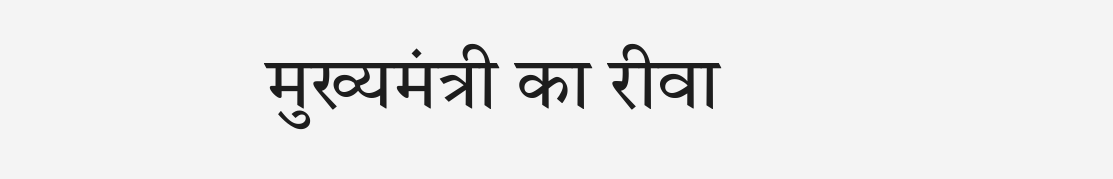मुख्यमंत्री का रीवा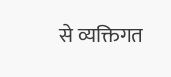से व्यक्तिगत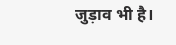जुड़ाव भी है।